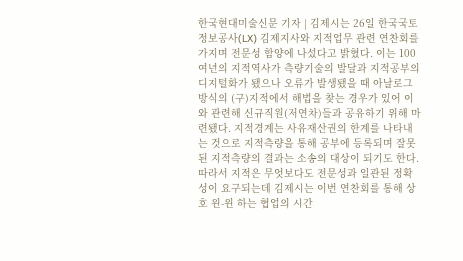한국현대미술신문 기자 | 김제시는 26일 한국국토정보공사(LX) 김제지사와 지적업무 관련 연찬회를 가지며 전문성 함양에 나섰다고 밝혔다. 이는 100여년의 지적역사가 측량기술의 발달과 지적공부의 디지털화가 됐으나 오류가 발생됐을 때 아날로그방식의 (구)지적에서 해법을 찾는 경우가 있어 이와 관련해 신규직원(저연차)들과 공유하기 위해 마련됐다. 지적경계는 사유재산권의 한계를 나타내는 것으로 지적측량을 통해 공부에 등록되며 잘못된 지적측량의 결과는 소송의 대상이 되기도 한다. 따라서 지적은 무엇보다도 전문성과 일관된 정확성이 요구되는데 김제시는 이번 연찬회를 통해 상호 윈-윈 하는 협업의 시간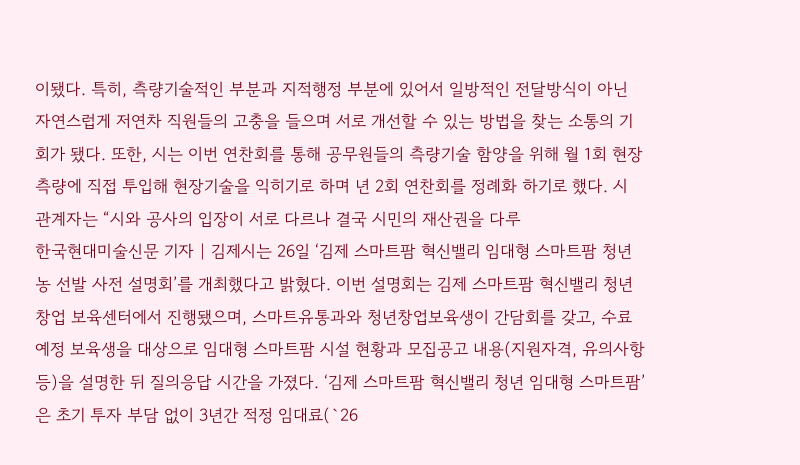이됐다. 특히, 측량기술적인 부분과 지적행정 부분에 있어서 일방적인 전달방식이 아닌 자연스럽게 저연차 직원들의 고충을 들으며 서로 개선할 수 있는 방법을 찾는 소통의 기회가 됐다. 또한, 시는 이번 연찬회를 통해 공무원들의 측량기술 함양을 위해 월 1회 현장 측량에 직접 투입해 현장기술을 익히기로 하며 년 2회 연찬회를 정례화 하기로 했다. 시 관계자는 “시와 공사의 입장이 서로 다르나 결국 시민의 재산권을 다루
한국현대미술신문 기자 | 김제시는 26일 ‘김제 스마트팜 혁신밸리 임대형 스마트팜 청년농 선발 사전 설명회’를 개최했다고 밝혔다. 이번 설명회는 김제 스마트팜 혁신밸리 청년창업 보육센터에서 진행됐으며, 스마트유통과와 청년창업보육생이 간담회를 갖고, 수료 예정 보육생을 대상으로 임대형 스마트팜 시설 현황과 모집공고 내용(지원자격, 유의사항 등)을 설명한 뒤 질의응답 시간을 가졌다. ‘김제 스마트팜 혁신밸리 청년 임대형 스마트팜’은 초기 투자 부담 없이 3년간 적정 임대료(`26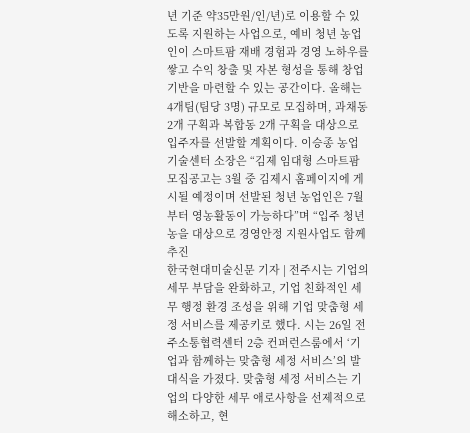년 기준 약35만원/인/년)로 이용할 수 있도록 지원하는 사업으로, 예비 청년 농업인이 스마트팜 재배 경험과 경영 노하우를 쌓고 수익 창출 및 자본 형성을 통해 창업 기반을 마련할 수 있는 공간이다. 올해는 4개팀(팀당 3명) 규모로 모집하며, 과채동 2개 구획과 복합동 2개 구획을 대상으로 입주자를 선발할 계획이다. 이승종 농업기술센터 소장은 “김제 임대형 스마트팜 모집공고는 3월 중 김제시 홈페이지에 게시될 예정이며 선발된 청년 농업인은 7월부터 영농활동이 가능하다”며 “입주 청년농을 대상으로 경영안정 지원사업도 함께 추진
한국현대미술신문 기자 | 전주시는 기업의 세무 부담을 완화하고, 기업 친화적인 세무 행정 환경 조성을 위해 기업 맞춤형 세정 서비스를 제공키로 했다. 시는 26일 전주소통협력센터 2층 컨퍼런스룸에서 ‘기업과 함께하는 맞춤형 세정 서비스’의 발대식을 가졌다. 맞춤형 세정 서비스는 기업의 다양한 세무 애로사항을 선제적으로 해소하고, 현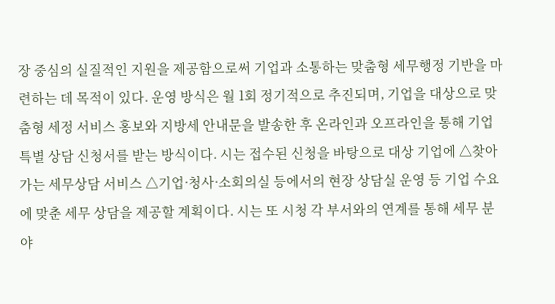장 중심의 실질적인 지원을 제공함으로써 기업과 소통하는 맞춤형 세무행정 기반을 마련하는 데 목적이 있다. 운영 방식은 월 1회 정기적으로 추진되며, 기업을 대상으로 맞춤형 세정 서비스 홍보와 지방세 안내문을 발송한 후 온라인과 오프라인을 통해 기업 특별 상담 신청서를 받는 방식이다. 시는 접수된 신청을 바탕으로 대상 기업에 △찾아가는 세무상담 서비스 △기업·청사·소회의실 등에서의 현장 상담실 운영 등 기업 수요에 맞춘 세무 상담을 제공할 계획이다. 시는 또 시청 각 부서와의 연계를 통해 세무 분야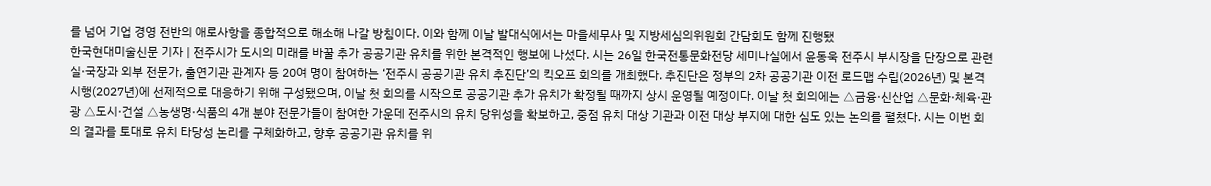를 넘어 기업 경영 전반의 애로사항을 종합적으로 해소해 나갈 방침이다. 이와 함께 이날 발대식에서는 마을세무사 및 지방세심의위원회 간담회도 함께 진행됐
한국현대미술신문 기자 | 전주시가 도시의 미래를 바꿀 추가 공공기관 유치를 위한 본격적인 행보에 나섰다. 시는 26일 한국전통문화전당 세미나실에서 윤동욱 전주시 부시장을 단장으로 관련 실·국장과 외부 전문가, 출연기관 관계자 등 20여 명이 참여하는 ‘전주시 공공기관 유치 추진단’의 킥오프 회의를 개최했다. 추진단은 정부의 2차 공공기관 이전 로드맵 수립(2026년) 및 본격 시행(2027년)에 선제적으로 대응하기 위해 구성됐으며, 이날 첫 회의를 시작으로 공공기관 추가 유치가 확정될 때까지 상시 운영될 예정이다. 이날 첫 회의에는 △금융·신산업 △문화·체육·관광 △도시·건설 △농생명·식품의 4개 분야 전문가들이 참여한 가운데 전주시의 유치 당위성을 확보하고, 중점 유치 대상 기관과 이전 대상 부지에 대한 심도 있는 논의를 펼쳤다. 시는 이번 회의 결과를 토대로 유치 타당성 논리를 구체화하고, 향후 공공기관 유치를 위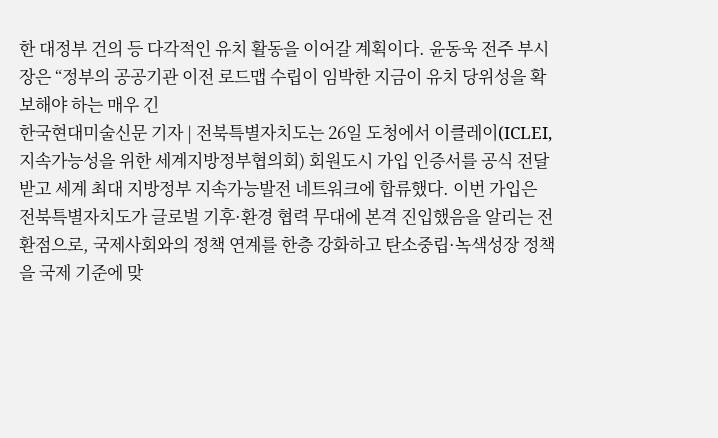한 대정부 건의 등 다각적인 유치 활동을 이어갈 계획이다. 윤동욱 전주 부시장은 “정부의 공공기관 이전 로드맵 수립이 임박한 지금이 유치 당위성을 확보해야 하는 매우 긴
한국현대미술신문 기자 | 전북특별자치도는 26일 도청에서 이클레이(ICLEI, 지속가능성을 위한 세계지방정부협의회) 회원도시 가입 인증서를 공식 전달받고 세계 최대 지방정부 지속가능발전 네트워크에 합류했다. 이번 가입은 전북특별자치도가 글로벌 기후·환경 협력 무대에 본격 진입했음을 알리는 전환점으로, 국제사회와의 정책 연계를 한층 강화하고 탄소중립·녹색성장 정책을 국제 기준에 맞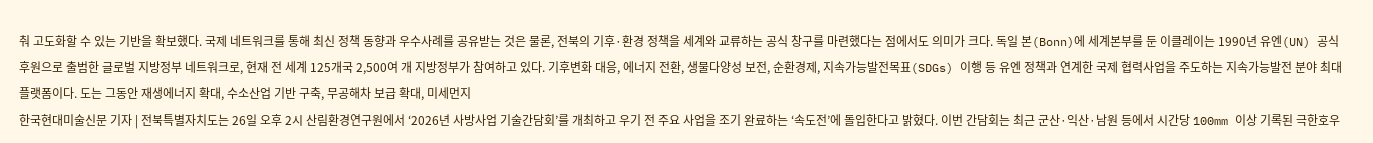춰 고도화할 수 있는 기반을 확보했다. 국제 네트워크를 통해 최신 정책 동향과 우수사례를 공유받는 것은 물론, 전북의 기후·환경 정책을 세계와 교류하는 공식 창구를 마련했다는 점에서도 의미가 크다. 독일 본(Bonn)에 세계본부를 둔 이클레이는 1990년 유엔(UN) 공식 후원으로 출범한 글로벌 지방정부 네트워크로, 현재 전 세계 125개국 2,500여 개 지방정부가 참여하고 있다. 기후변화 대응, 에너지 전환, 생물다양성 보전, 순환경제, 지속가능발전목표(SDGs) 이행 등 유엔 정책과 연계한 국제 협력사업을 주도하는 지속가능발전 분야 최대 플랫폼이다. 도는 그동안 재생에너지 확대, 수소산업 기반 구축, 무공해차 보급 확대, 미세먼지
한국현대미술신문 기자 | 전북특별자치도는 26일 오후 2시 산림환경연구원에서 ‘2026년 사방사업 기술간담회’를 개최하고 우기 전 주요 사업을 조기 완료하는 ‘속도전’에 돌입한다고 밝혔다. 이번 간담회는 최근 군산·익산·남원 등에서 시간당 100mm 이상 기록된 극한호우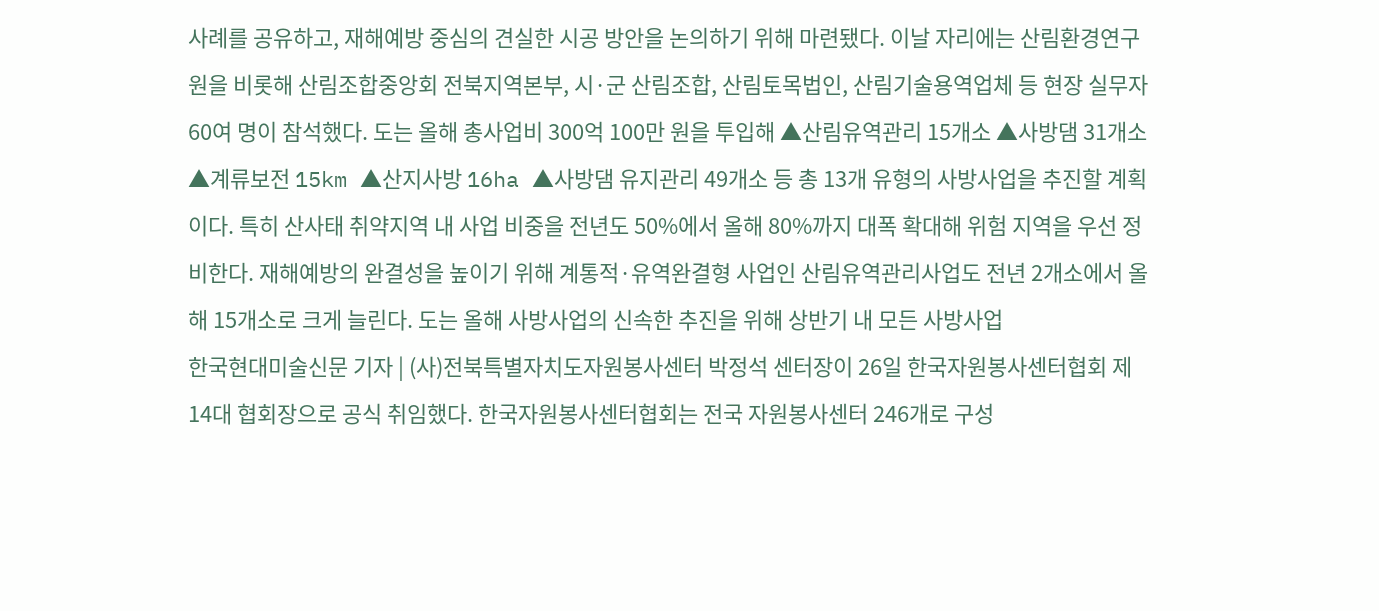사례를 공유하고, 재해예방 중심의 견실한 시공 방안을 논의하기 위해 마련됐다. 이날 자리에는 산림환경연구원을 비롯해 산림조합중앙회 전북지역본부, 시·군 산림조합, 산림토목법인, 산림기술용역업체 등 현장 실무자 60여 명이 참석했다. 도는 올해 총사업비 300억 100만 원을 투입해 ▲산림유역관리 15개소 ▲사방댐 31개소 ▲계류보전 15km ▲산지사방 16ha ▲사방댐 유지관리 49개소 등 총 13개 유형의 사방사업을 추진할 계획이다. 특히 산사태 취약지역 내 사업 비중을 전년도 50%에서 올해 80%까지 대폭 확대해 위험 지역을 우선 정비한다. 재해예방의 완결성을 높이기 위해 계통적·유역완결형 사업인 산림유역관리사업도 전년 2개소에서 올해 15개소로 크게 늘린다. 도는 올해 사방사업의 신속한 추진을 위해 상반기 내 모든 사방사업
한국현대미술신문 기자 | (사)전북특별자치도자원봉사센터 박정석 센터장이 26일 한국자원봉사센터협회 제14대 협회장으로 공식 취임했다. 한국자원봉사센터협회는 전국 자원봉사센터 246개로 구성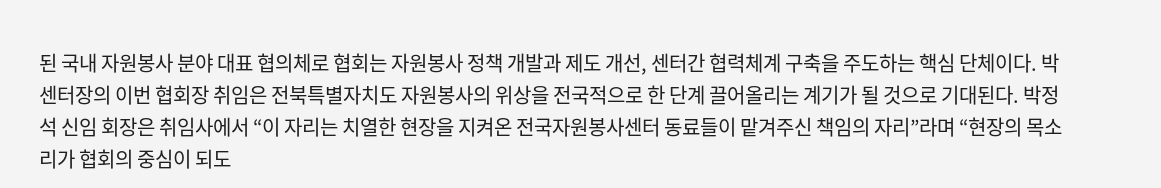된 국내 자원봉사 분야 대표 협의체로 협회는 자원봉사 정책 개발과 제도 개선, 센터간 협력체계 구축을 주도하는 핵심 단체이다. 박 센터장의 이번 협회장 취임은 전북특별자치도 자원봉사의 위상을 전국적으로 한 단계 끌어올리는 계기가 될 것으로 기대된다. 박정석 신임 회장은 취임사에서 “이 자리는 치열한 현장을 지켜온 전국자원봉사센터 동료들이 맡겨주신 책임의 자리”라며 “현장의 목소리가 협회의 중심이 되도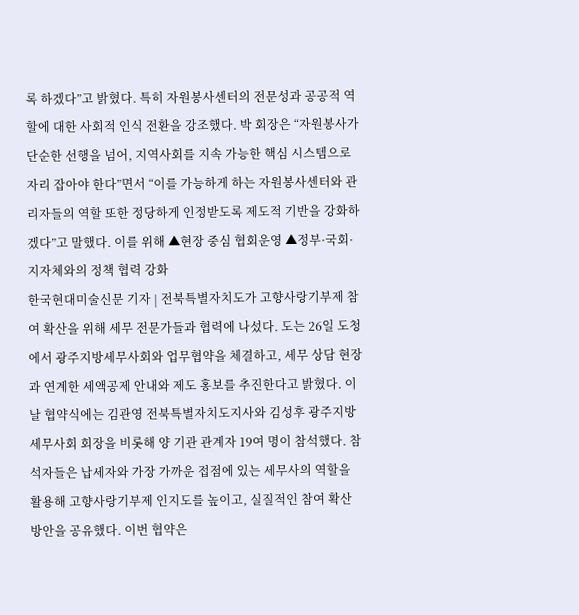록 하겠다”고 밝혔다. 특히 자원봉사센터의 전문성과 공공적 역할에 대한 사회적 인식 전환을 강조했다. 박 회장은 “자원봉사가 단순한 선행을 넘어, 지역사회를 지속 가능한 핵심 시스템으로 자리 잡아야 한다”면서 “이를 가능하게 하는 자원봉사센터와 관리자들의 역할 또한 정당하게 인정받도록 제도적 기반을 강화하겠다”고 말했다. 이를 위해 ▲현장 중심 협회운영 ▲정부·국회·지자체와의 정책 협력 강화
한국현대미술신문 기자 | 전북특별자치도가 고향사랑기부제 참여 확산을 위해 세무 전문가들과 협력에 나섰다. 도는 26일 도청에서 광주지방세무사회와 업무협약을 체결하고, 세무 상담 현장과 연계한 세액공제 안내와 제도 홍보를 추진한다고 밝혔다. 이날 협약식에는 김관영 전북특별자치도지사와 김성후 광주지방세무사회 회장을 비롯해 양 기관 관계자 19여 명이 참석했다. 참석자들은 납세자와 가장 가까운 접점에 있는 세무사의 역할을 활용해 고향사랑기부제 인지도를 높이고, 실질적인 참여 확산 방안을 공유했다. 이번 협약은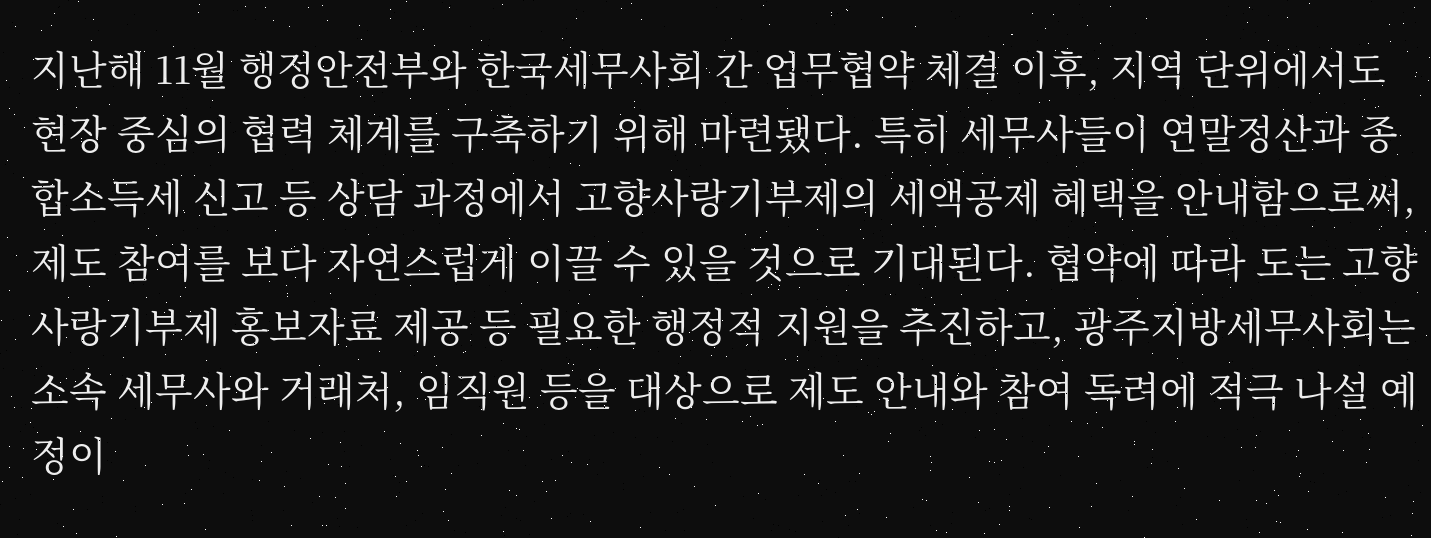지난해 11월 행정안전부와 한국세무사회 간 업무협약 체결 이후, 지역 단위에서도 현장 중심의 협력 체계를 구축하기 위해 마련됐다. 특히 세무사들이 연말정산과 종합소득세 신고 등 상담 과정에서 고향사랑기부제의 세액공제 혜택을 안내함으로써, 제도 참여를 보다 자연스럽게 이끌 수 있을 것으로 기대된다. 협약에 따라 도는 고향사랑기부제 홍보자료 제공 등 필요한 행정적 지원을 추진하고, 광주지방세무사회는 소속 세무사와 거래처, 임직원 등을 대상으로 제도 안내와 참여 독려에 적극 나설 예정이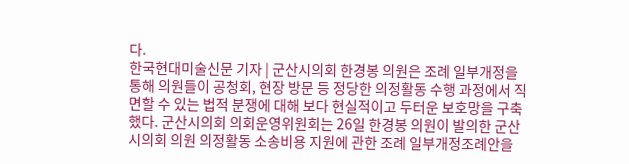다.
한국현대미술신문 기자 | 군산시의회 한경봉 의원은 조례 일부개정을 통해 의원들이 공청회, 현장 방문 등 정당한 의정활동 수행 과정에서 직면할 수 있는 법적 분쟁에 대해 보다 현실적이고 두터운 보호망을 구축했다. 군산시의회 의회운영위원회는 26일 한경봉 의원이 발의한 군산시의회 의원 의정활동 소송비용 지원에 관한 조례 일부개정조례안을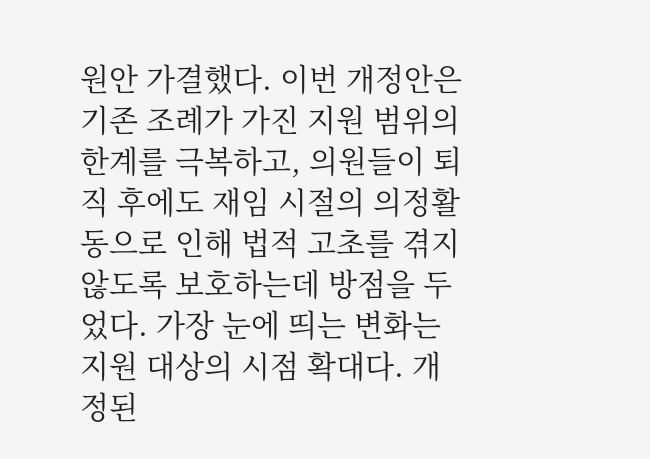원안 가결했다. 이번 개정안은 기존 조례가 가진 지원 범위의 한계를 극복하고, 의원들이 퇴직 후에도 재임 시절의 의정활동으로 인해 법적 고초를 겪지 않도록 보호하는데 방점을 두었다. 가장 눈에 띄는 변화는 지원 대상의 시점 확대다. 개정된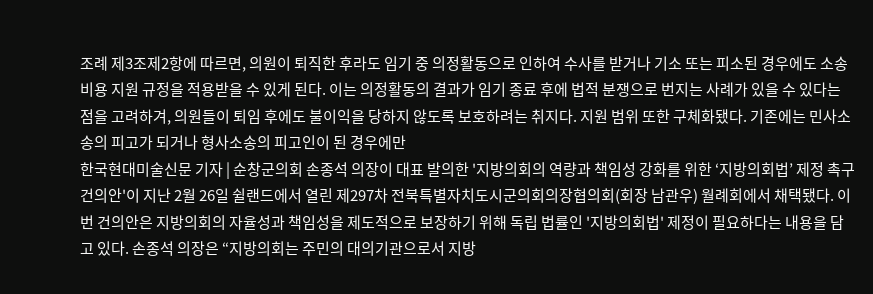조례 제3조제2항에 따르면, 의원이 퇴직한 후라도 임기 중 의정활동으로 인하여 수사를 받거나 기소 또는 피소된 경우에도 소송비용 지원 규정을 적용받을 수 있게 된다. 이는 의정활동의 결과가 임기 종료 후에 법적 분쟁으로 번지는 사례가 있을 수 있다는 점을 고려하겨, 의원들이 퇴임 후에도 불이익을 당하지 않도록 보호하려는 취지다. 지원 범위 또한 구체화됐다. 기존에는 민사소송의 피고가 되거나 형사소송의 피고인이 된 경우에만
한국현대미술신문 기자 | 순창군의회 손종석 의장이 대표 발의한 '지방의회의 역량과 책임성 강화를 위한 ‘지방의회법’ 제정 촉구 건의안'이 지난 2월 26일 쉴랜드에서 열린 제297차 전북특별자치도시군의회의장협의회(회장 남관우) 월례회에서 채택됐다. 이번 건의안은 지방의회의 자율성과 책임성을 제도적으로 보장하기 위해 독립 법률인 '지방의회법' 제정이 필요하다는 내용을 담고 있다. 손종석 의장은 “지방의회는 주민의 대의기관으로서 지방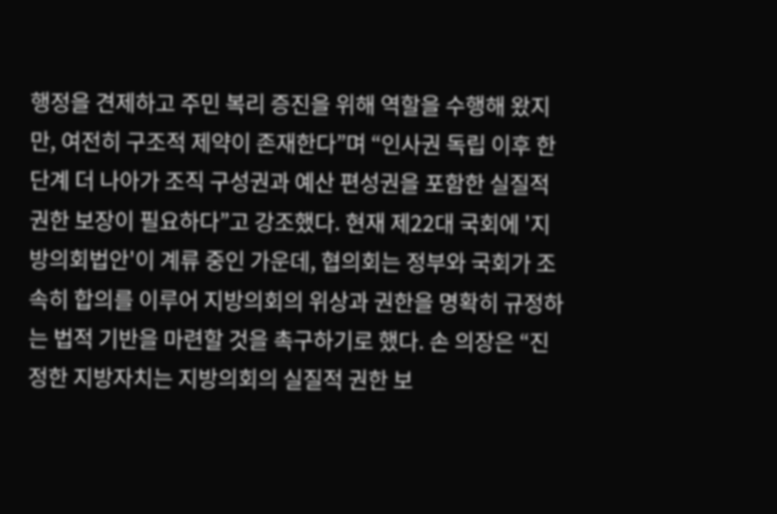행정을 견제하고 주민 복리 증진을 위해 역할을 수행해 왔지만, 여전히 구조적 제약이 존재한다”며 “인사권 독립 이후 한 단계 더 나아가 조직 구성권과 예산 편성권을 포함한 실질적 권한 보장이 필요하다”고 강조했다. 현재 제22대 국회에 '지방의회법안'이 계류 중인 가운데, 협의회는 정부와 국회가 조속히 합의를 이루어 지방의회의 위상과 권한을 명확히 규정하는 법적 기반을 마련할 것을 촉구하기로 했다. 손 의장은 “진정한 지방자치는 지방의회의 실질적 권한 보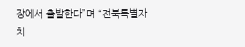장에서 출발한다”며 “전북특별자치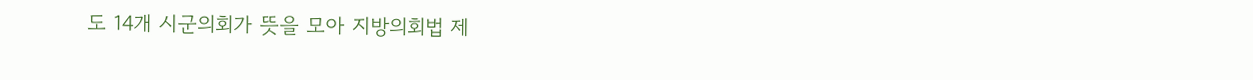도 14개 시군의회가 뜻을 모아 지방의회법 제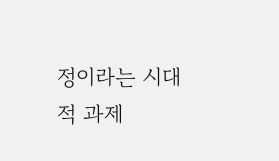정이라는 시대적 과제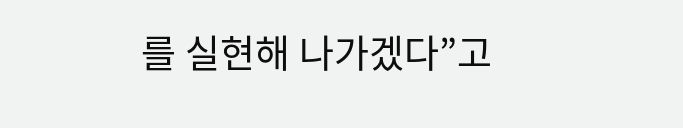를 실현해 나가겠다”고